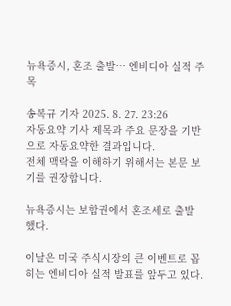뉴욕증시, 혼조 출발… 엔비디아 실적 주목

송복규 기자 2025. 8. 27. 23:26
자동요약 기사 제목과 주요 문장을 기반으로 자동요약한 결과입니다.
전체 맥락을 이해하기 위해서는 본문 보기를 권장합니다.

뉴욕증시는 보합권에서 혼조세로 출발했다.

이날은 미국 주식시장의 큰 이벤트로 꼽히는 엔비디아 실적 발표를 앞두고 있다.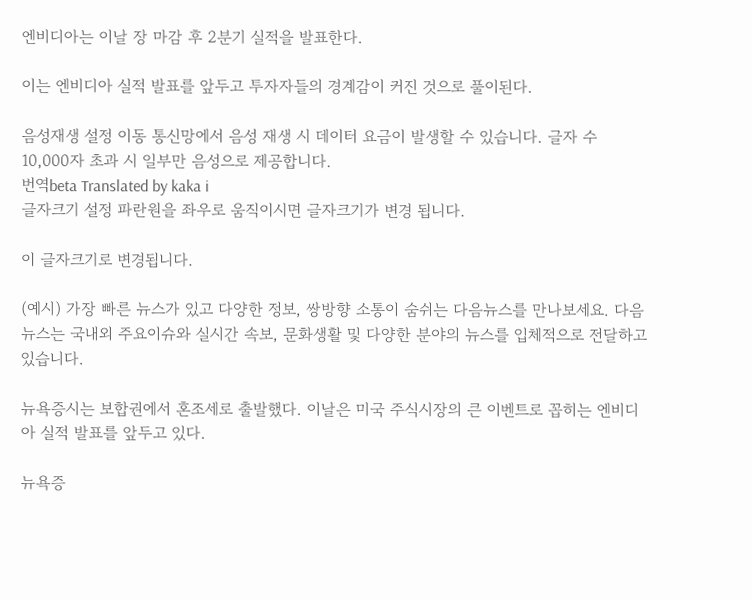엔비디아는 이날 장 마감 후 2분기 실적을 발표한다.

이는 엔비디아 실적 발표를 앞두고 투자자들의 경계감이 커진 것으로 풀이된다.

음성재생 설정 이동 통신망에서 음성 재생 시 데이터 요금이 발생할 수 있습니다. 글자 수 10,000자 초과 시 일부만 음성으로 제공합니다.
번역beta Translated by kaka i
글자크기 설정 파란원을 좌우로 움직이시면 글자크기가 변경 됩니다.

이 글자크기로 변경됩니다.

(예시) 가장 빠른 뉴스가 있고 다양한 정보, 쌍방향 소통이 숨쉬는 다음뉴스를 만나보세요. 다음뉴스는 국내외 주요이슈와 실시간 속보, 문화생활 및 다양한 분야의 뉴스를 입체적으로 전달하고 있습니다.

뉴욕증시는 보합권에서 혼조세로 출발했다. 이날은 미국 주식시장의 큰 이벤트로 꼽히는 엔비디아 실적 발표를 앞두고 있다.

뉴욕증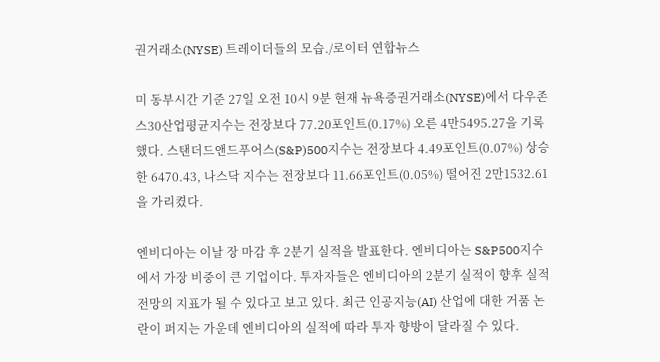권거래소(NYSE) 트레이더들의 모습./로이터 연합뉴스

미 동부시간 기준 27일 오전 10시 9분 현재 뉴욕증권거래소(NYSE)에서 다우존스30산업평균지수는 전장보다 77.20포인트(0.17%) 오른 4만5495.27을 기록했다. 스탠더드앤드푸어스(S&P)500지수는 전장보다 4.49포인트(0.07%) 상승한 6470.43, 나스닥 지수는 전장보다 11.66포인트(0.05%) 떨어진 2만1532.61을 가리켰다.

엔비디아는 이날 장 마감 후 2분기 실적을 발표한다. 엔비디아는 S&P500지수에서 가장 비중이 큰 기업이다. 투자자들은 엔비디아의 2분기 실적이 향후 실적 전망의 지표가 될 수 있다고 보고 있다. 최근 인공지능(AI) 산업에 대한 거품 논란이 퍼지는 가운데 엔비디아의 실적에 따라 투자 향방이 달라질 수 있다.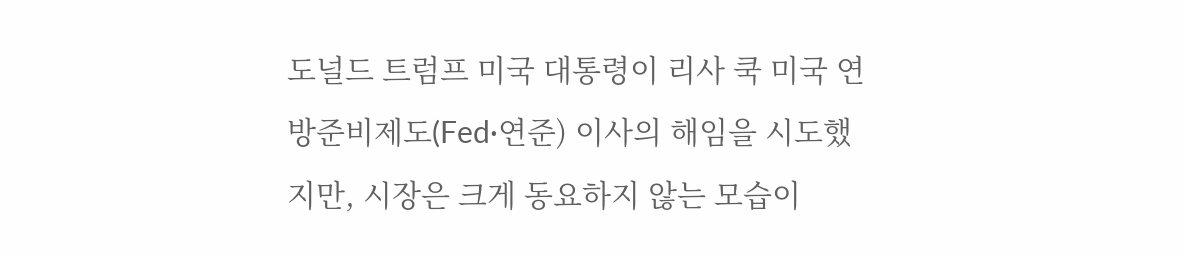도널드 트럼프 미국 대통령이 리사 쿡 미국 연방준비제도(Fed·연준) 이사의 해임을 시도했지만, 시장은 크게 동요하지 않는 모습이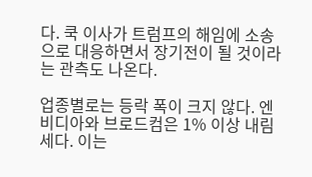다. 쿡 이사가 트럼프의 해임에 소송으로 대응하면서 장기전이 될 것이라는 관측도 나온다.

업종별로는 등락 폭이 크지 않다. 엔비디아와 브로드컴은 1% 이상 내림세다. 이는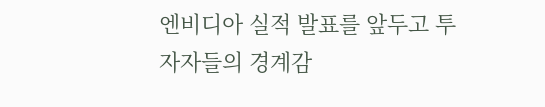엔비디아 실적 발표를 앞두고 투자자들의 경계감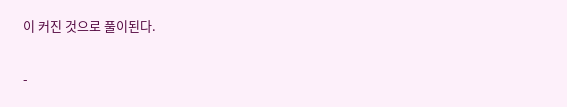이 커진 것으로 풀이된다.

-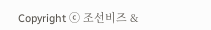Copyright ⓒ 조선비즈 &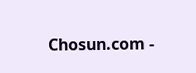Chosun.com -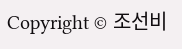Copyright © 조선비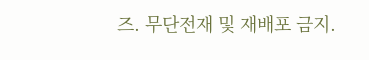즈. 무단전재 및 재배포 금지.